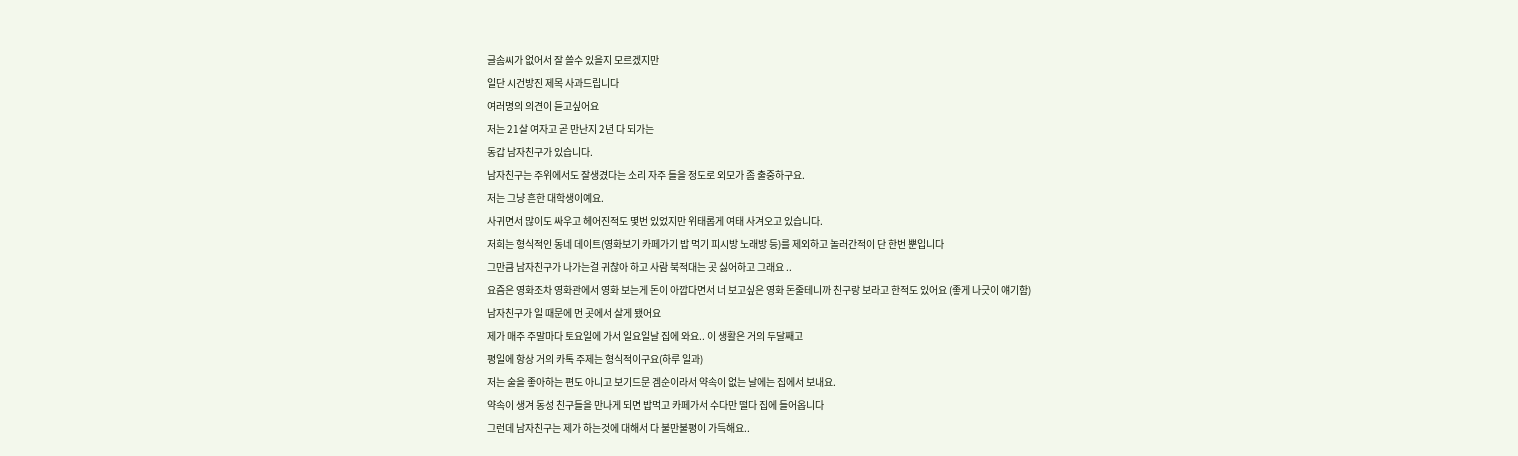글솜씨가 없어서 잘 쓸수 있을지 모르겠지만
일단 시건방진 제목 사과드립니다
여러명의 의견이 듣고싶어요
저는 21살 여자고 곧 만난지 2년 다 되가는
동갑 남자친구가 있습니다.
남자친구는 주위에서도 잘생겼다는 소리 자주 들을 정도로 외모가 좀 출중하구요.
저는 그냥 흔한 대학생이예요.
사귀면서 많이도 싸우고 헤어진적도 몇번 있었지만 위태롭게 여태 사겨오고 있습니다.
저희는 형식적인 동네 데이트(영화보기 카페가기 밥 먹기 피시방 노래방 등)를 제외하고 놀러간적이 단 한번 뿐입니다
그만큼 남자친구가 나가는걸 귀찮아 하고 사람 북적대는 곳 싫어하고 그래요 ..
요즘은 영화조차 영화관에서 영화 보는게 돈이 아깝다면서 너 보고싶은 영화 돈줄테니까 친구랑 보라고 한적도 있어요 (좋게 나긋이 얘기함)
남자친구가 일 때문에 먼 곳에서 살게 됐어요
제가 매주 주말마다 토요일에 가서 일요일날 집에 와요.. 이 생활은 거의 두달째고
평일에 항상 거의 카톡 주제는 형식적이구요(하루 일과)
저는 술을 좋아하는 편도 아니고 보기드문 겜순이라서 약속이 없는 날에는 집에서 보내요.
약속이 생겨 동성 친구들을 만나게 되면 밥먹고 카페가서 수다만 떨다 집에 들어옵니다
그런데 남자친구는 제가 하는것에 대해서 다 불만불평이 가득해요..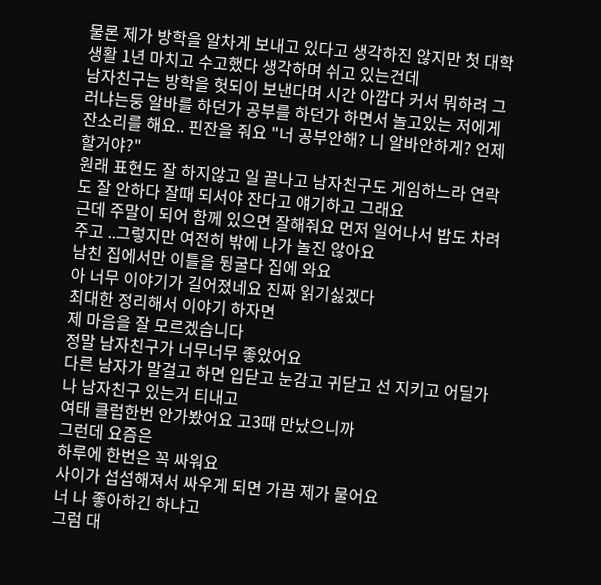물론 제가 방학을 알차게 보내고 있다고 생각하진 않지만 첫 대학생활 1년 마치고 수고했다 생각하며 쉬고 있는건데
남자친구는 방학을 헛되이 보낸다며 시간 아깝다 커서 뭐하려 그러냐는둥 알바를 하던가 공부를 하던가 하면서 놀고있는 저에게 잔소리를 해요.. 핀잔을 줘요 "너 공부안해? 니 알바안하게? 언제할거야?"
원래 표현도 잘 하지않고 일 끝나고 남자친구도 게임하느라 연락도 잘 안하다 잘때 되서야 잔다고 얘기하고 그래요
근데 주말이 되어 함께 있으면 잘해줘요 먼저 일어나서 밥도 차려주고 ..그렇지만 여전히 밖에 나가 놀진 않아요
남친 집에서만 이틀을 뒹굴다 집에 와요
아 너무 이야기가 길어졌네요 진짜 읽기싫겠다
최대한 정리해서 이야기 하자면
제 마음을 잘 모르겠습니다
정말 남자친구가 너무너무 좋았어요
다른 남자가 말걸고 하면 입닫고 눈감고 귀닫고 선 지키고 어딜가나 남자친구 있는거 티내고
여태 클럽한번 안가봤어요 고3때 만났으니까
그런데 요즘은
하루에 한번은 꼭 싸워요
사이가 섭섭해져서 싸우게 되면 가끔 제가 물어요
너 나 좋아하긴 하냐고
그럼 대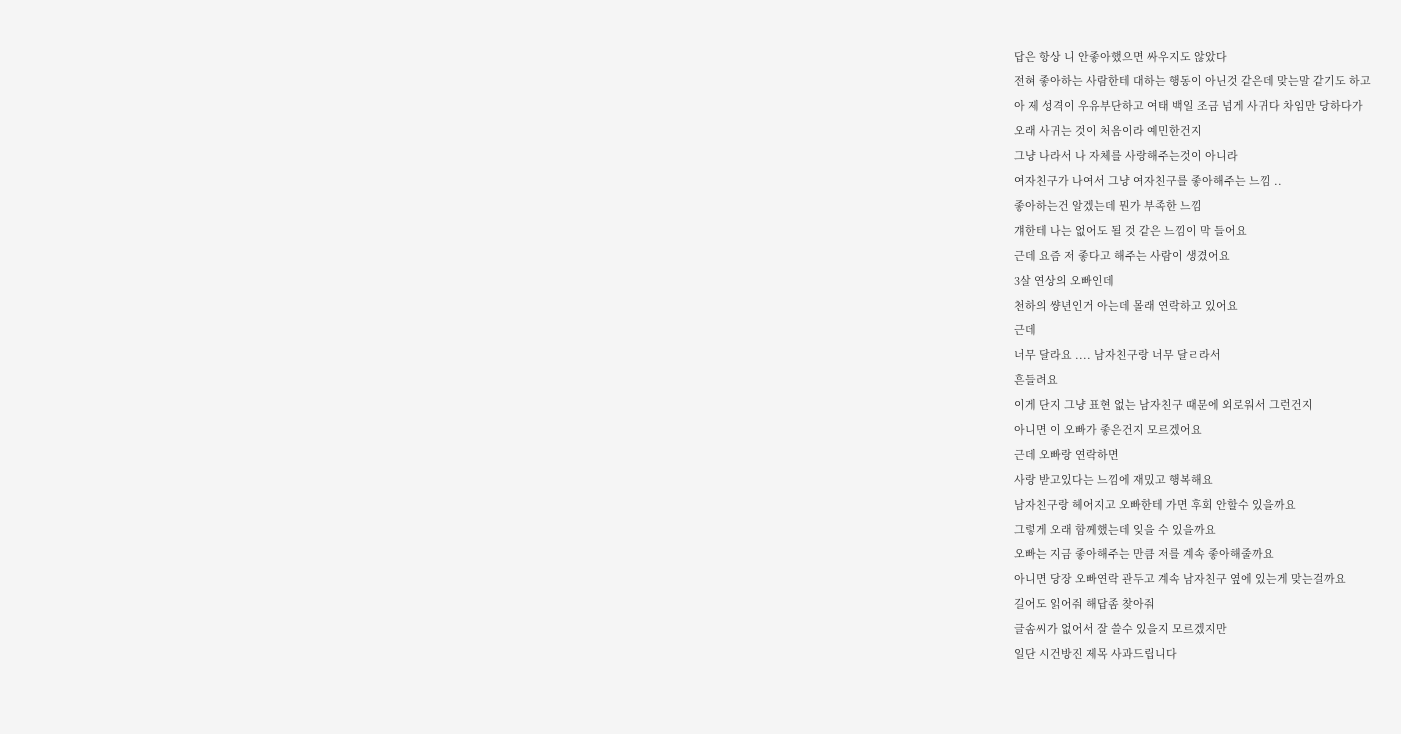답은 항상 니 안좋아했으면 싸우지도 않았다
전혀 좋아하는 사람한테 대하는 행동이 아닌것 같은데 맞는말 같기도 하고
아 제 성격이 우유부단하고 여태 백일 조금 넘게 사귀다 차임만 당하다가
오래 사귀는 것이 처음이라 예민한건지
그냥 나라서 나 자체를 사랑해주는것이 아니라
여자친구가 나여서 그냥 여자친구를 좋아해주는 느낌 ..
좋아하는건 알겠는데 뭔가 부족한 느낌
걔한테 나는 없어도 될 것 같은 느낌이 막 들어요
근데 요즘 저 좋다고 해주는 사람이 생겼어요
3살 연상의 오빠인데
천하의 썅년인거 아는데 몰래 연락하고 있어요
근데
너무 달라요 .... 남자친구랑 너무 달ㄹ라서
흔들려요
이게 단지 그냥 표현 없는 남자친구 때문에 외로워서 그런건지
아니면 이 오빠가 좋은건지 모르겠어요
근데 오빠랑 연락하면
사랑 받고있다는 느낌에 재밌고 행복해요
남자친구랑 헤어지고 오빠한테 가면 후회 안할수 있을까요
그렇게 오래 함께했는데 잊을 수 있을까요
오빠는 지금 좋아해주는 만큼 저를 계속 좋아해줄까요
아니면 당장 오빠연락 관두고 계속 남자친구 옆에 있는게 맞는걸까요
길어도 읽어줘 해답좀 찾아줘
글솜씨가 없어서 잘 쓸수 있을지 모르겠지만
일단 시건방진 제목 사과드립니다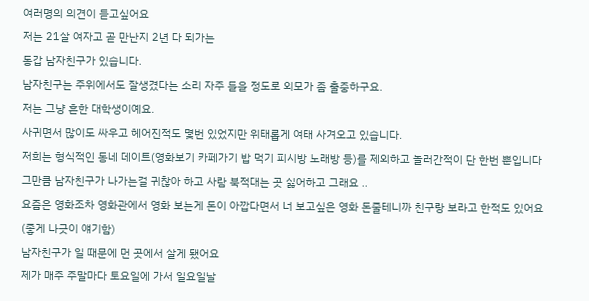여러명의 의견이 듣고싶어요
저는 21살 여자고 곧 만난지 2년 다 되가는
동갑 남자친구가 있습니다.
남자친구는 주위에서도 잘생겼다는 소리 자주 들을 정도로 외모가 좀 출중하구요.
저는 그냥 흔한 대학생이예요.
사귀면서 많이도 싸우고 헤어진적도 몇번 있었지만 위태롭게 여태 사겨오고 있습니다.
저희는 형식적인 동네 데이트(영화보기 카페가기 밥 먹기 피시방 노래방 등)를 제외하고 놀러간적이 단 한번 뿐입니다
그만큼 남자친구가 나가는걸 귀찮아 하고 사람 북적대는 곳 싫어하고 그래요 ..
요즘은 영화조차 영화관에서 영화 보는게 돈이 아깝다면서 너 보고싶은 영화 돈줄테니까 친구랑 보라고 한적도 있어요 (좋게 나긋이 얘기함)
남자친구가 일 때문에 먼 곳에서 살게 됐어요
제가 매주 주말마다 토요일에 가서 일요일날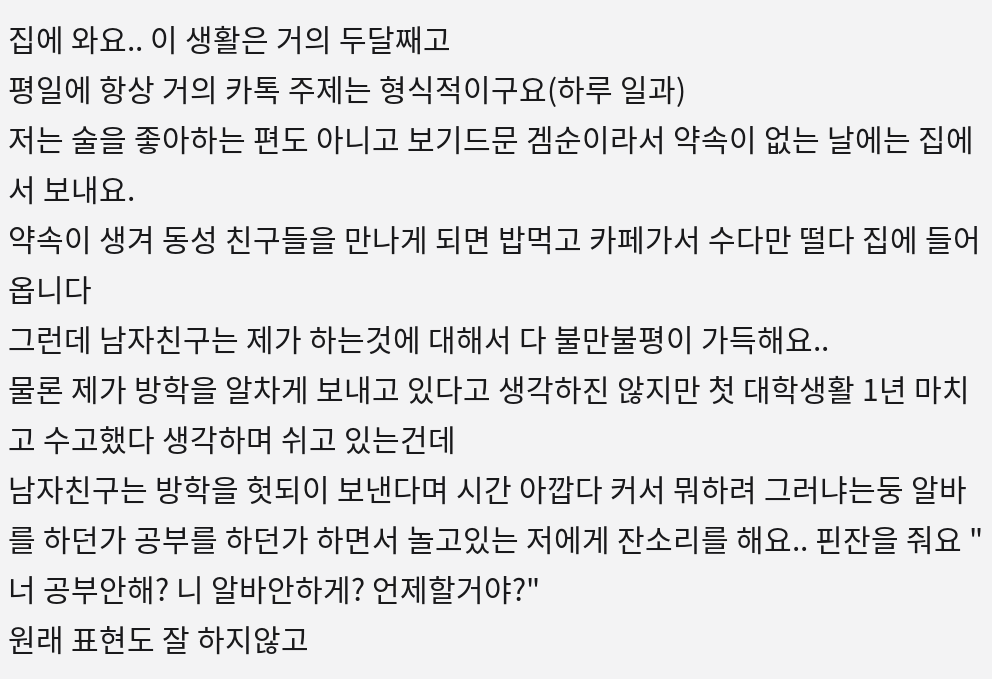집에 와요.. 이 생활은 거의 두달째고
평일에 항상 거의 카톡 주제는 형식적이구요(하루 일과)
저는 술을 좋아하는 편도 아니고 보기드문 겜순이라서 약속이 없는 날에는 집에서 보내요.
약속이 생겨 동성 친구들을 만나게 되면 밥먹고 카페가서 수다만 떨다 집에 들어옵니다
그런데 남자친구는 제가 하는것에 대해서 다 불만불평이 가득해요..
물론 제가 방학을 알차게 보내고 있다고 생각하진 않지만 첫 대학생활 1년 마치고 수고했다 생각하며 쉬고 있는건데
남자친구는 방학을 헛되이 보낸다며 시간 아깝다 커서 뭐하려 그러냐는둥 알바를 하던가 공부를 하던가 하면서 놀고있는 저에게 잔소리를 해요.. 핀잔을 줘요 "너 공부안해? 니 알바안하게? 언제할거야?"
원래 표현도 잘 하지않고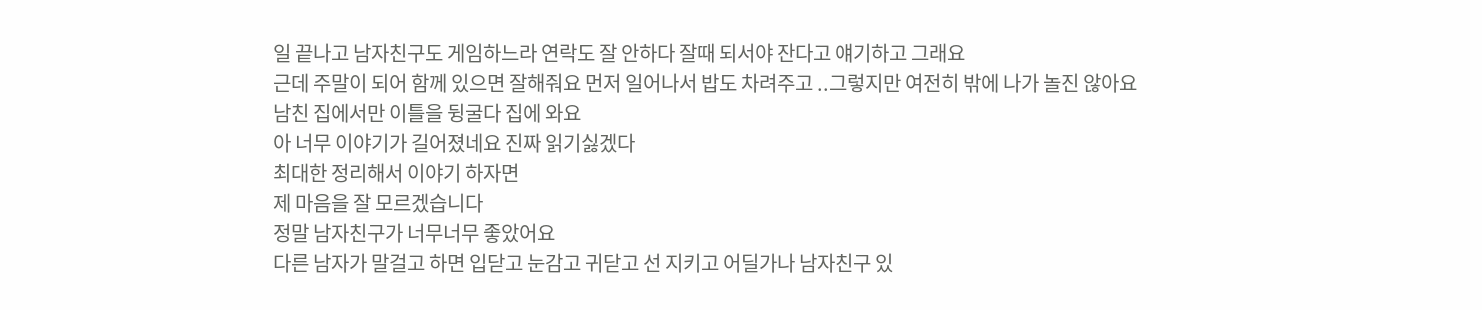일 끝나고 남자친구도 게임하느라 연락도 잘 안하다 잘때 되서야 잔다고 얘기하고 그래요
근데 주말이 되어 함께 있으면 잘해줘요 먼저 일어나서 밥도 차려주고 ..그렇지만 여전히 밖에 나가 놀진 않아요
남친 집에서만 이틀을 뒹굴다 집에 와요
아 너무 이야기가 길어졌네요 진짜 읽기싫겠다
최대한 정리해서 이야기 하자면
제 마음을 잘 모르겠습니다
정말 남자친구가 너무너무 좋았어요
다른 남자가 말걸고 하면 입닫고 눈감고 귀닫고 선 지키고 어딜가나 남자친구 있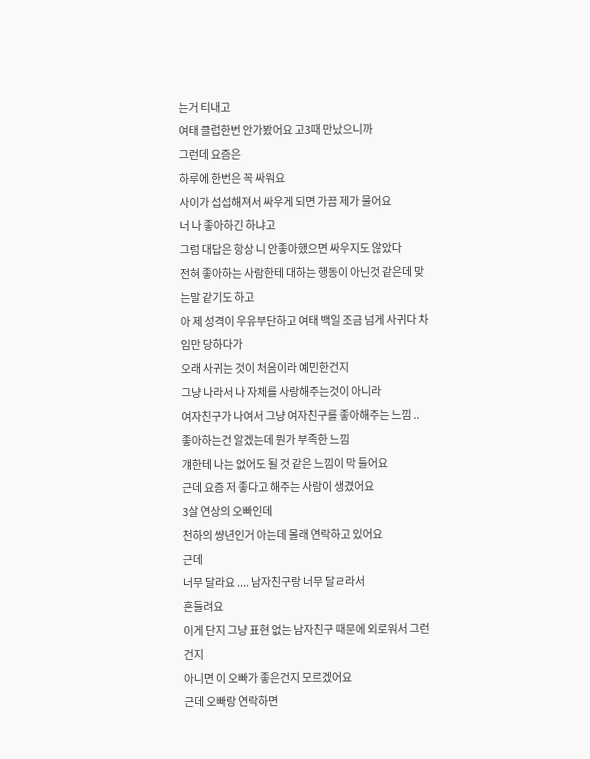는거 티내고
여태 클럽한번 안가봤어요 고3때 만났으니까
그런데 요즘은
하루에 한번은 꼭 싸워요
사이가 섭섭해져서 싸우게 되면 가끔 제가 물어요
너 나 좋아하긴 하냐고
그럼 대답은 항상 니 안좋아했으면 싸우지도 않았다
전혀 좋아하는 사람한테 대하는 행동이 아닌것 같은데 맞는말 같기도 하고
아 제 성격이 우유부단하고 여태 백일 조금 넘게 사귀다 차임만 당하다가
오래 사귀는 것이 처음이라 예민한건지
그냥 나라서 나 자체를 사랑해주는것이 아니라
여자친구가 나여서 그냥 여자친구를 좋아해주는 느낌 ..
좋아하는건 알겠는데 뭔가 부족한 느낌
걔한테 나는 없어도 될 것 같은 느낌이 막 들어요
근데 요즘 저 좋다고 해주는 사람이 생겼어요
3살 연상의 오빠인데
천하의 썅년인거 아는데 몰래 연락하고 있어요
근데
너무 달라요 .... 남자친구랑 너무 달ㄹ라서
흔들려요
이게 단지 그냥 표현 없는 남자친구 때문에 외로워서 그런건지
아니면 이 오빠가 좋은건지 모르겠어요
근데 오빠랑 연락하면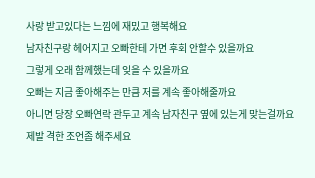사랑 받고있다는 느낌에 재밌고 행복해요
남자친구랑 헤어지고 오빠한테 가면 후회 안할수 있을까요
그렇게 오래 함께했는데 잊을 수 있을까요
오빠는 지금 좋아해주는 만큼 저를 계속 좋아해줄까요
아니면 당장 오빠연락 관두고 계속 남자친구 옆에 있는게 맞는걸까요
제발 격한 조언좀 해주세요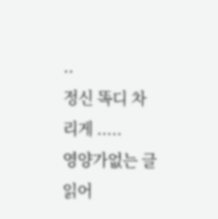..
정신 똑디 차리게 .....
영양가없는 글 읽어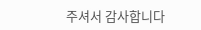주셔서 감사합니다